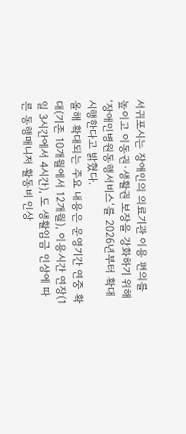서귀포시는 장애인의 의료기관 이용 편의를 높이고 이동권·생활권 보장을 강화하기 위해 ‘장애인병원동행서비스’를 2026년부터 확대 시행한다고 밝혔다.
올해 확대되는 주요 내용은 운영기간 연중 확대(기존 10개월에서 12개월), 이용시간 연장(1일 3시간에서 4시간), 도 생활임금 인상에 따른 동행매니저 활동비 인상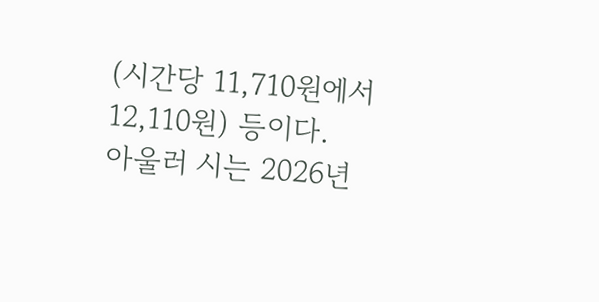(시간당 11,710원에서 12,110원) 등이다.
아울러 시는 2026년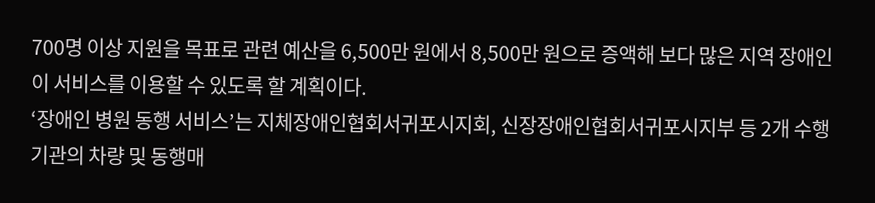700명 이상 지원을 목표로 관련 예산을 6,500만 원에서 8,500만 원으로 증액해 보다 많은 지역 장애인이 서비스를 이용할 수 있도록 할 계획이다.
‘장애인 병원 동행 서비스’는 지체장애인협회서귀포시지회, 신장장애인협회서귀포시지부 등 2개 수행기관의 차량 및 동행매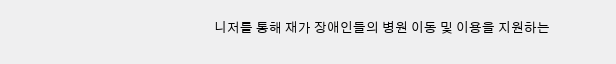니저를 통해 재가 장애인들의 병원 이동 및 이용을 지원하는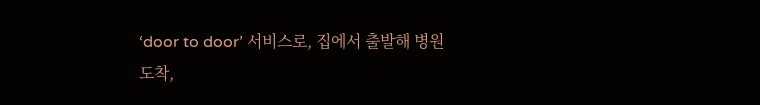‘door to door’ 서비스로, 집에서 출발해 병원 도착,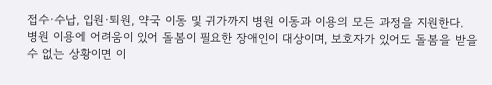접수·수납, 입원·퇴원, 약국 이동 및 귀가까지 병원 이동과 이용의 모든 과정을 지원한다.
병원 이용에 어려움이 있어 돌봄이 필요한 장애인이 대상이며, 보호자가 있어도 돌봄을 받을 수 없는 상황이면 이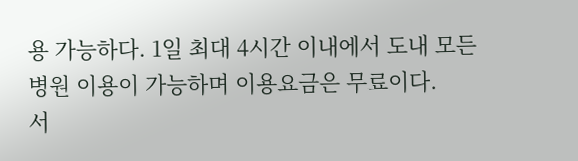용 가능하다. 1일 최대 4시간 이내에서 도내 모든 병원 이용이 가능하며 이용요금은 무료이다.
서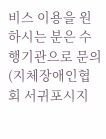비스 이용을 원하시는 분은 수행기관으로 문의(지체장애인협회 서귀포시지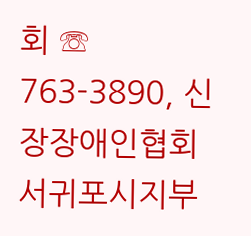회 ☏ 763-3890, 신장장애인협회서귀포시지부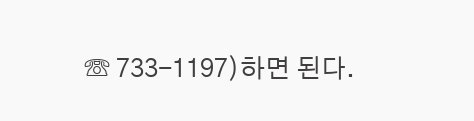☏ 733-1197)하면 된다.